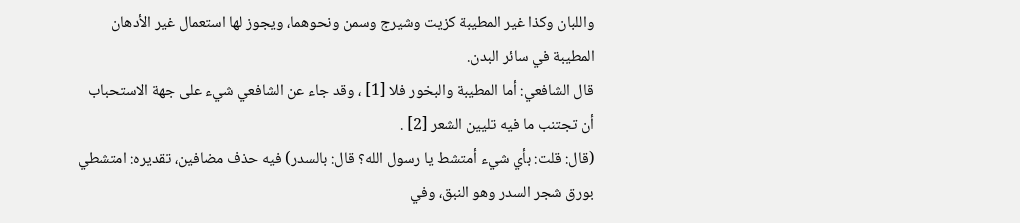واللبان وكذا غير المطيبة كزيت وشيرج وسمن ونحوهما، ويجوز لها استعمال غير الأدهان المطيبة في سائر البدن.
قال الشافعي: أما المطيبة والبخور فلا [1] ، وقد جاء عن الشافعي شيء على جهة الاستحباب أن تجتنب ما فيه تليين الشعر [2] .
(قال: قلت: بأي شيء أمتشط يا رسول الله؟ قال: بالسدر) فيه حذف مضافين، تقديره: امتشطي بورق شجر السدر وهو النبق، وفي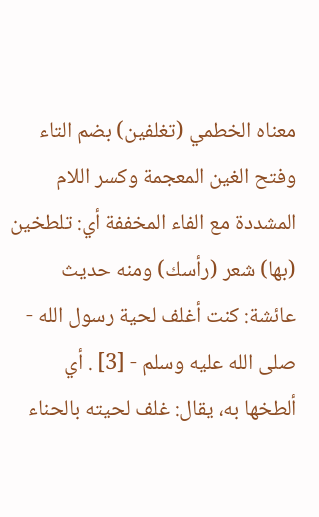معناه الخطمي (تغلفين) بضم التاء وفتح الغين المعجمة وكسر اللام المشددة مع الفاء المخففة أي: تلطخين (بها) شعر (رأسك) ومنه حديث عائشة: كنت أغلف لحية رسول الله - صلى الله عليه وسلم - [3] . أي ألطخها به، يقال: غلف لحيته بالحناء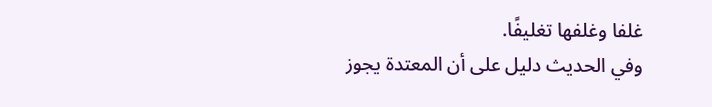غلفا وغلفها تغليفًا.
وفي الحديث دليل على أن المعتدة يجوز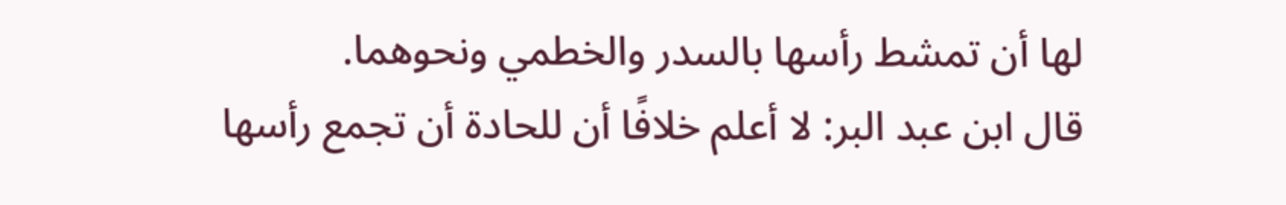لها أن تمشط رأسها بالسدر والخطمي ونحوهما.
قال ابن عبد البر: لا أعلم خلافًا أن للحادة أن تجمع رأسها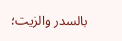بالسدر والزيت؛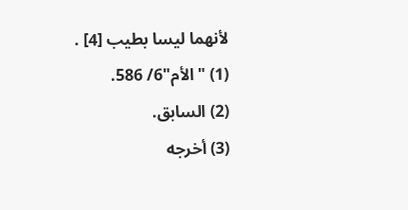لأنهما ليسا بطيب [4] .
(1) "الأم"6/ 586.
(2) السابق.
(3) أخرجه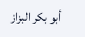أبو بكر البزاز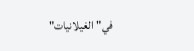في"الغيلانيات"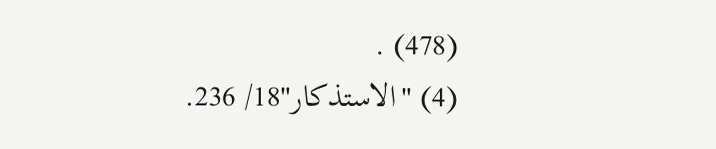(478) .
(4) "الاستذكار"18/ 236.